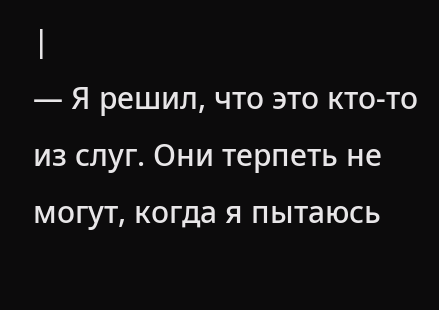|
— Я решил, что это кто-то из слуг. Они терпеть не могут, когда я пытаюсь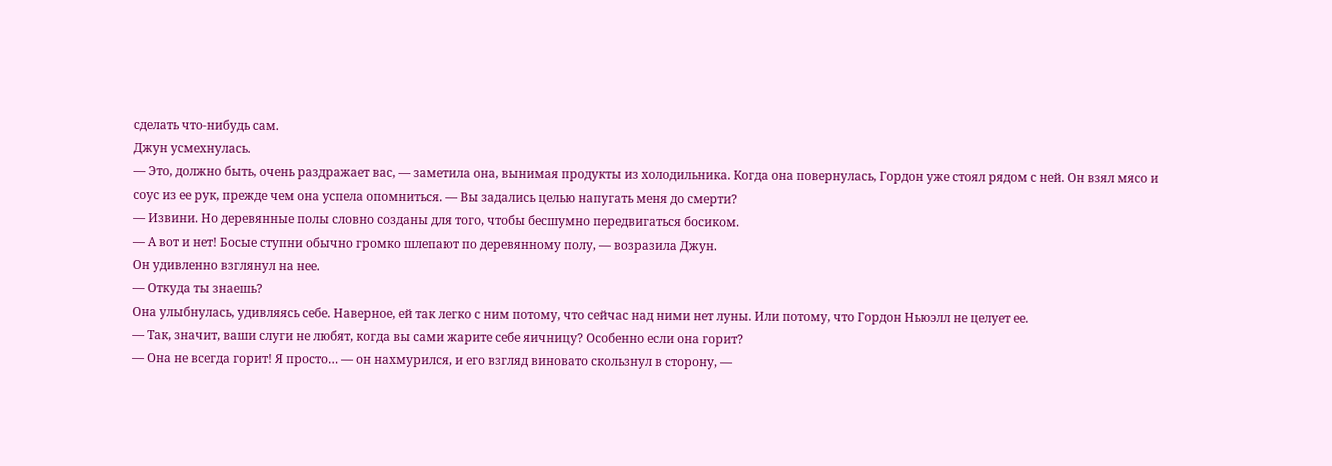сделать что-нибудь сам.
Джун усмехнулась.
— Это, должно быть, очень раздражает вас, — заметила она, вынимая продукты из холодильника. Когда она повернулась, Гордон уже стоял рядом с ней. Он взял мясо и соус из ее рук, прежде чем она успела опомниться. — Вы задались целью напугать меня до смерти?
— Извини. Но деревянные полы словно созданы для того, чтобы бесшумно передвигаться босиком.
— А вот и нет! Босые ступни обычно громко шлепают по деревянному полу, — возразила Джун.
Он удивленно взглянул на нее.
— Откуда ты знаешь?
Она улыбнулась, удивляясь себе. Наверное, ей так легко с ним потому, что сейчас над ними нет луны. Или потому, что Гордон Ньюэлл не целует ее.
— Так, значит, ваши слуги не любят, когда вы сами жарите себе яичницу? Особенно если она горит?
— Она не всегда горит! Я просто… — он нахмурился, и его взгляд виновато скользнул в сторону, —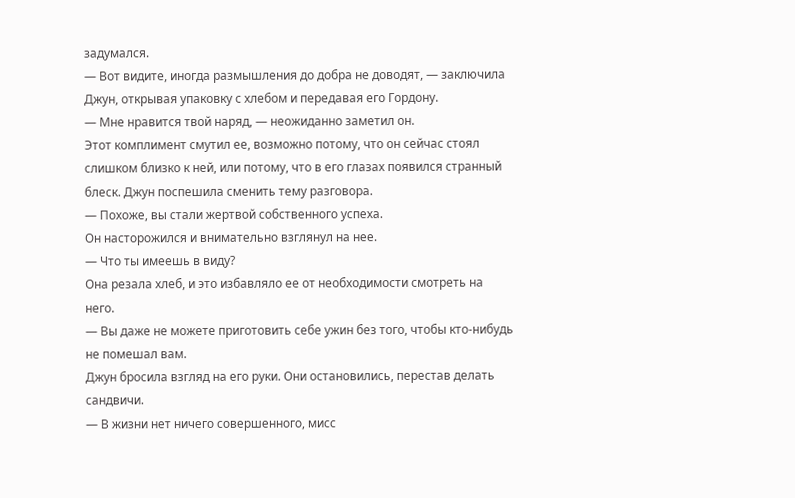задумался.
— Вот видите, иногда размышления до добра не доводят, — заключила Джун, открывая упаковку с хлебом и передавая его Гордону.
— Мне нравится твой наряд, — неожиданно заметил он.
Этот комплимент смутил ее, возможно потому, что он сейчас стоял слишком близко к ней, или потому, что в его глазах появился странный блеск. Джун поспешила сменить тему разговора.
— Похоже, вы стали жертвой собственного успеха.
Он насторожился и внимательно взглянул на нее.
— Что ты имеешь в виду?
Она резала хлеб, и это избавляло ее от необходимости смотреть на него.
— Вы даже не можете приготовить себе ужин без того, чтобы кто-нибудь не помешал вам.
Джун бросила взгляд на его руки. Они остановились, перестав делать сандвичи.
— В жизни нет ничего совершенного, мисс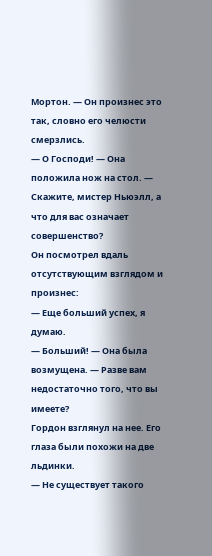Мортон. — Он произнес это так, словно его челюсти смерзлись.
— О Господи! — Она положила нож на стол. — Скажите, мистер Ньюэлл, а что для вас означает совершенство?
Он посмотрел вдаль отсутствующим взглядом и произнес:
— Еще больший успех, я думаю.
— Больший! — Она была возмущена. — Разве вам недостаточно того, что вы имеете?
Гордон взглянул на нее. Его глаза были похожи на две льдинки.
— Не существует такого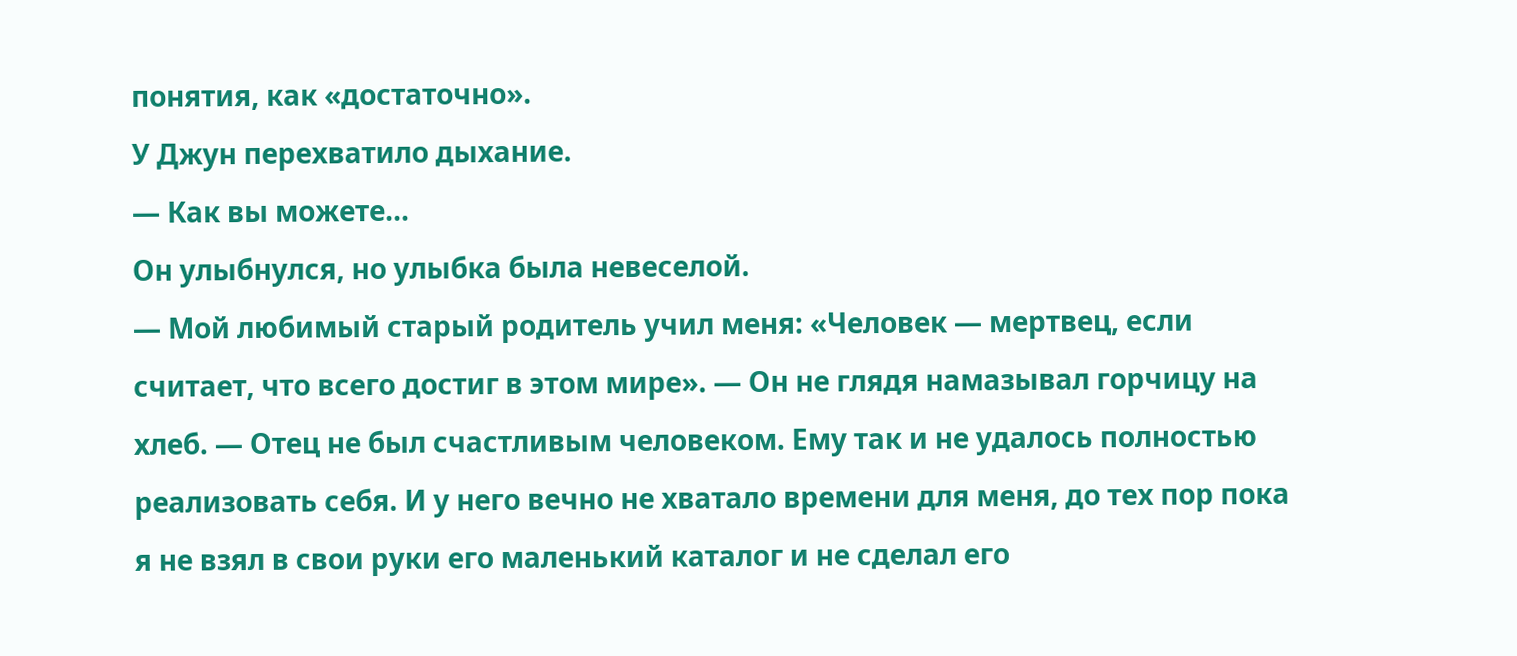понятия, как «достаточно».
У Джун перехватило дыхание.
— Как вы можете…
Он улыбнулся, но улыбка была невеселой.
— Мой любимый старый родитель учил меня: «Человек — мертвец, если считает, что всего достиг в этом мире». — Он не глядя намазывал горчицу на хлеб. — Отец не был счастливым человеком. Ему так и не удалось полностью реализовать себя. И у него вечно не хватало времени для меня, до тех пор пока я не взял в свои руки его маленький каталог и не сделал его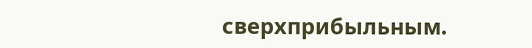сверхприбыльным.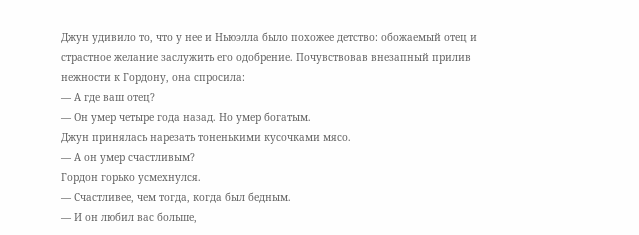Джун удивило то, что у нее и Ньюэлла было похожее детство: обожаемый отец и страстное желание заслужить его одобрение. Почувствовав внезапный прилив нежности к Гордону, она спросила:
— А где ваш отец?
— Он умер четыре года назад. Но умер богатым.
Джун принялась нарезать тоненькими кусочками мясо.
— А он умер счастливым?
Гордон горько усмехнулся.
— Счастливее, чем тогда, когда был бедным.
— И он любил вас больше,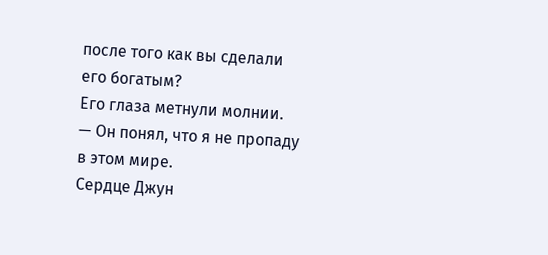после того как вы сделали его богатым?
Его глаза метнули молнии.
— Он понял, что я не пропаду в этом мире.
Сердце Джун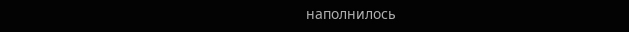наполнилось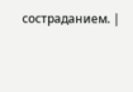состраданием. |